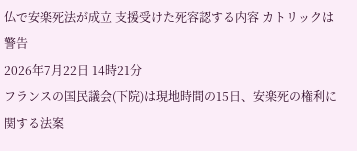仏で安楽死法が成立 支援受けた死容認する内容 カトリックは警告
2026年7月22日 14時21分
フランスの国民議会(下院)は現地時間の15日、安楽死の権利に関する法案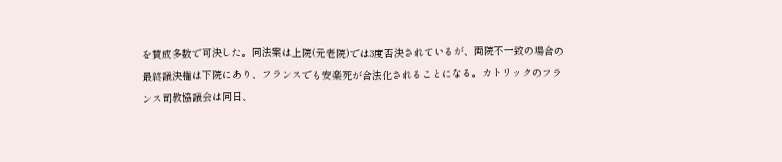を賛成多数で可決した。同法案は上院(元老院)では3度否決されているが、両院不一致の場合の最終議決権は下院にあり、フランスでも安楽死が合法化されることになる。カトリックのフランス司教協議会は同日、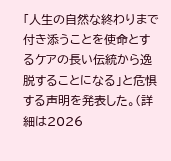「人生の自然な終わりまで付き添うことを使命とするケアの長い伝統から逸脱することになる」と危惧する声明を発表した。(詳細は2026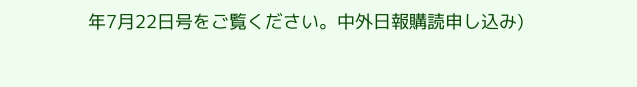年7月22日号をご覧ください。中外日報購読申し込み)